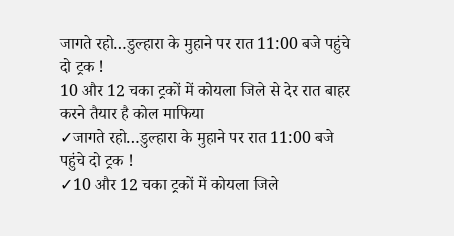जागते रहो…डुल्हारा के मुहाने पर रात 11:00 बजे पहुंचे दो ट्रक !
10 और 12 चका ट्रकों में कोयला जिले से देर रात बाहर करने तैयार है कोल माफिया
✓जागते रहो…डुल्हारा के मुहाने पर रात 11:00 बजे पहुंचे दो ट्रक !
✓10 और 12 चका ट्रकों में कोयला जिले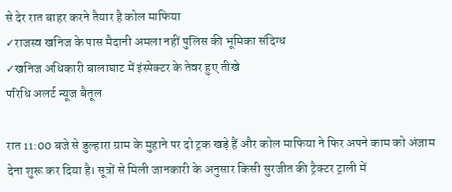से देर रात बाहर करने तैयार है कोल माफिया
✓राजस्व खनिज के पास मैदानी अमला नहीं पुलिस की भूमिका संदिग्ध
✓खनिज अधिकारी बालाघाट में इंस्पेक्टर के तेवर हुए तीखे
परिधि अलर्ट न्यूज बैतूल

रात 11:00 बजे से डुल्हारा ग्राम के मुहाने पर दो ट्रक खड़े हैं और कोल माफिया ने फिर अपने काम को अंजाम देना शुरू कर दिया है। सूत्रों से मिली जानकारी के अनुसार किसी सुरजीत की ट्रैक्टर ट्राली में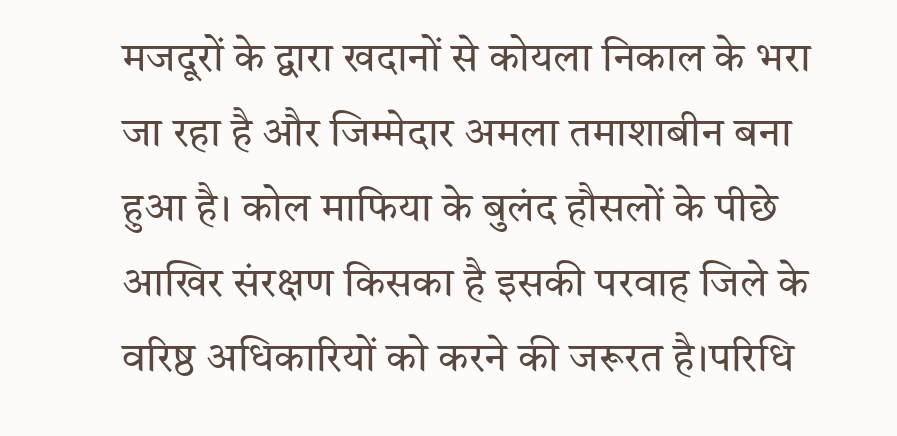मजदूरों के द्वारा खदानों से कोयला निकाल के भरा जा रहा है और जिम्मेदार अमला तमाशाबीन बना हुआ है। कोल माफिया के बुलंद हौसलों के पीछे आखिर संरक्षण किसका है इसकी परवाह जिले के वरिष्ठ अधिकारियों को करने की जरूरत है।परिधि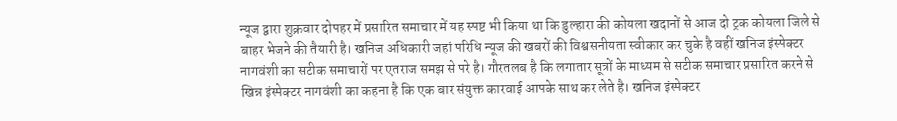न्यूज द्वारा शुक्रवार दोपहर में प्रसारित समाचार में यह स्पष्ट भी किया था कि डुल्हारा की कोयला खदानों से आज दो ट्रक कोयला जिले से बाहर भेजने की तैयारी है। खनिज अधिकारी जहां परिधि न्यूज की खबरों की विश्वसनीयता स्वीकार कर चुके है वहीं खनिज इंस्पेक्टर नागवंशी का सटीक समाचारों पर एतराज समझ से परे है। गौरतलब है कि लगातार सूत्रों के माध्यम से सटीक समाचार प्रसारित करने से खिन्न इंस्पेक्टर नागवंशी का कहना है कि एक बार संयुक्त कारवाई आपके साथ कर लेते है। खनिज इंस्पेक्टर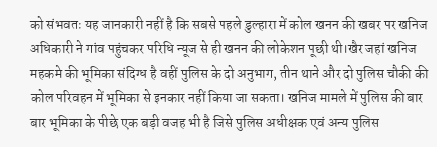को संभवतः यह जानकारी नहीं है कि सबसे पहले डुल्हारा में कोल खनन की खबर पर खनिज अधिकारी ने गांव पहुंचकर परिधि न्यूज से ही खनन की लोकेशन पूछी थी।खैर जहां खनिज महकमे की भूमिका संदिग्ध है वहीं पुलिस के दो अनुभाग, तीन थाने और दो पुलिस चौकी की कोल परिवहन में भूमिका से इनकार नहीं किया जा सकता। खनिज मामले में पुलिस की बार बार भूमिका के पीछे एक बड़ी वजह भी है जिसे पुलिस अधीक्षक एवं अन्य पुलिस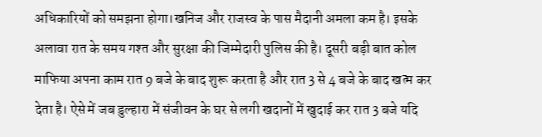अधिकारियों को समझना होगा।खनिज और राजस्व के पास मैदानी अमला कम है। इसके अलावा रात के समय गश्त और सुरक्षा की जिम्मेदारी पुलिस की है। दूसरी बड़ी बात कोल माफिया अपना काम रात 9 बजे के बाद शुरू करता है और रात 3 से 4 बजे के बाद खत्म कर देता है। ऐसे में जब डुल्हारा में संजीवन के घर से लगी खदानों में खुदाई कर रात 3 बजे यदि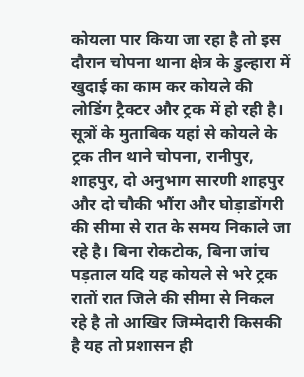कोयला पार किया जा रहा है तो इस दौरान चोपना थाना क्षेत्र के डुल्हारा में खुदाई का काम कर कोयले की लोडिंग ट्रैक्टर और ट्रक में हो रही है। सूत्रों के मुताबिक यहां से कोयले के ट्रक तीन थाने चोपना, रानीपुर, शाहपुर, दो अनुभाग सारणी शाहपुर और दो चौकी भौंरा और घोड़ाडोंगरी की सीमा से रात के समय निकाले जा रहे है। बिना रोकटोक, बिना जांच पड़ताल यदि यह कोयले से भरे ट्रक रातों रात जिले की सीमा से निकल रहे है तो आखिर जिम्मेदारी किसकी है यह तो प्रशासन ही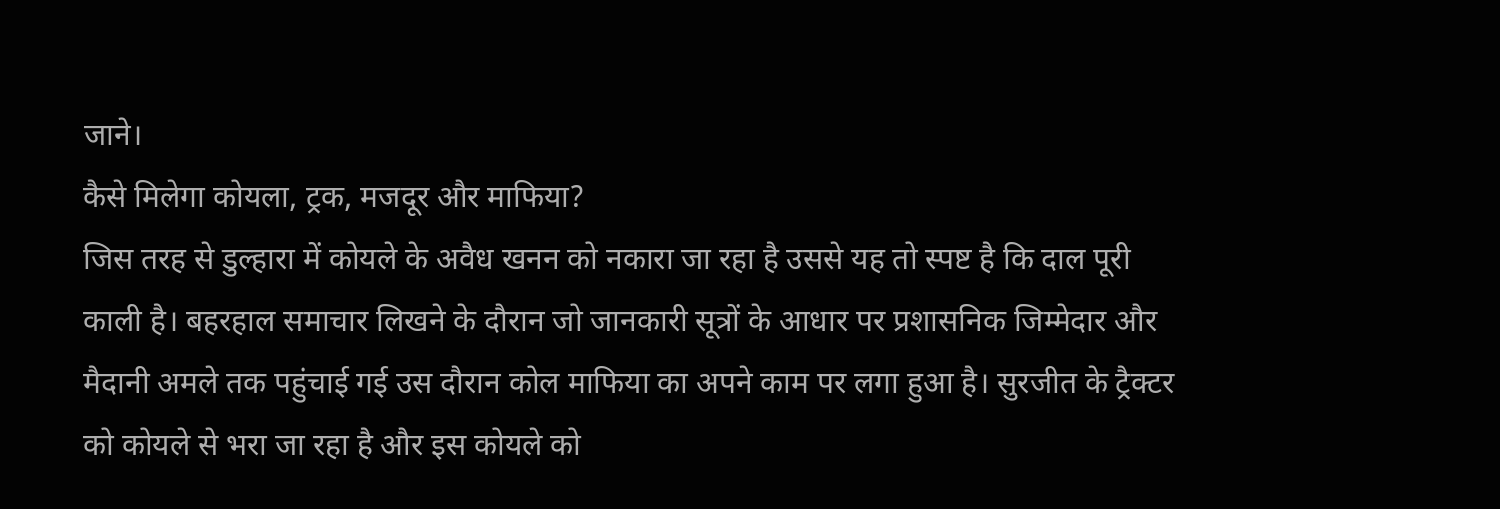जाने।
कैसे मिलेगा कोयला, ट्रक, मजदूर और माफिया?
जिस तरह से डुल्हारा में कोयले के अवैध खनन को नकारा जा रहा है उससे यह तो स्पष्ट है कि दाल पूरी काली है। बहरहाल समाचार लिखने के दौरान जो जानकारी सूत्रों के आधार पर प्रशासनिक जिम्मेदार और मैदानी अमले तक पहुंचाई गई उस दौरान कोल माफिया का अपने काम पर लगा हुआ है। सुरजीत के ट्रैक्टर को कोयले से भरा जा रहा है और इस कोयले को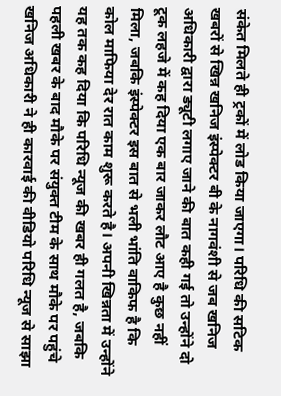संकेत मिलते ही ट्रकों में लोड किया जाएगा। परिधि की सटिक खबरों से खिन्न खनिज इंस्पेक्टर बी के नागवंशी से जब खनिज अधिकारी द्वारा ड्यूटी लगाए जाने की बात कही गई तो उन्होंने दो टूक लहजे में कह दिया एक बार जाकर लौट आए है कुछ नहीं मिला, जबकि इंस्पेक्टर इस बात से भली भांति वाकिफ है कि कोल माफिया देर रात काम शुरू करते है। अपनी खिन्नता में उन्होंने यह तक कह दिया कि परिधि न्यूज की खबर ही गलत है, जबकि पहली खबर के बाद मौके पर संयुक्त टीम के साथ मौके पर पहुंचे खनिज अधिकारी ने ही कारवाई की वीडियो परिधि न्यूज से साझा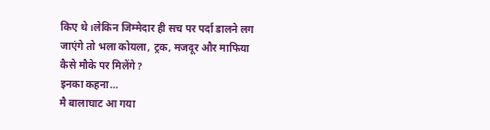किए थे।लेकिन जिम्मेदार ही सच पर पर्दा डालने लग जाएंगे तो भला कोयला, ट्रक, मजदूर और माफिया कैसे मौके पर मिलेंगे?
इनका कहना…
मै बालाघाट आ गया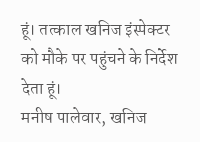हूं। तत्काल खनिज इंस्पेक्टर को मौके पर पहुंचने के निर्देश देता हूं।
मनीष पालेवार, खनिज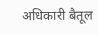अधिकारी बैतूल